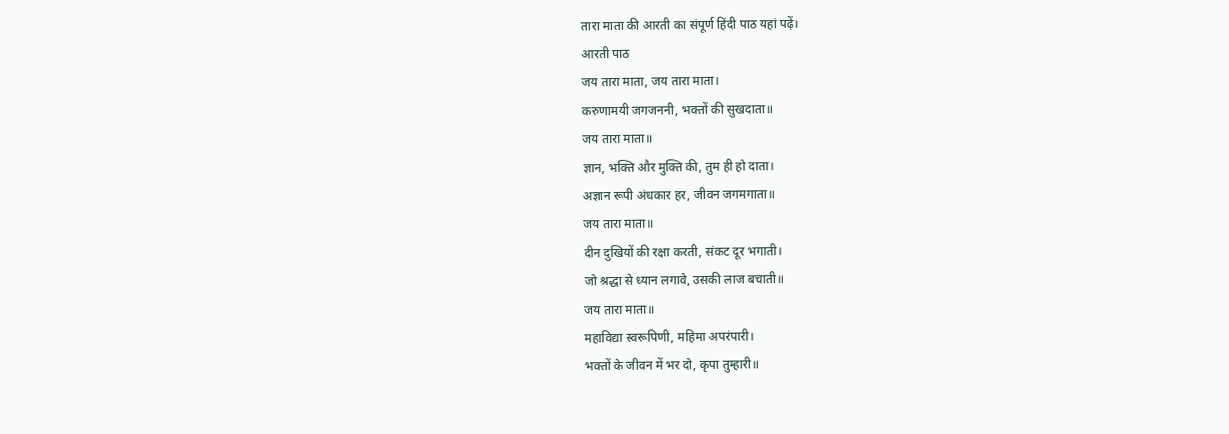तारा माता की आरती का संपूर्ण हिंदी पाठ यहां पढ़ें।
आरती पाठ
जय तारा माता, जय तारा माता।
करुणामयी जगजननी, भक्तों की सुखदाता॥
जय तारा माता॥
ज्ञान, भक्ति और मुक्ति की, तुम ही हो दाता।
अज्ञान रूपी अंधकार हर, जीवन जगमगाता॥
जय तारा माता॥
दीन दुखियों की रक्षा करती, संकट दूर भगाती।
जो श्रद्धा से ध्यान लगावे, उसकी लाज बचाती॥
जय तारा माता॥
महाविद्या स्वरूपिणी, महिमा अपरंपारी।
भक्तों के जीवन में भर दो, कृपा तुम्हारी॥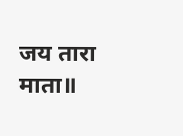जय तारा माता॥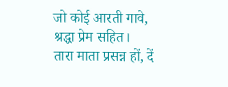जो कोई आरती गावे, श्रद्धा प्रेम सहित।
तारा माता प्रसन्न हों, दें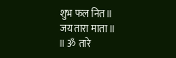शुभ फल नित॥
जय तारा माता॥
॥ ॐ तारे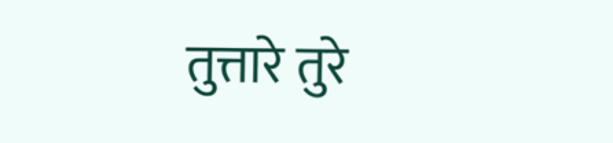तुत्तारे तुरे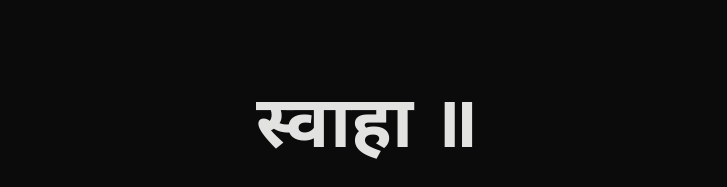स्वाहा ॥